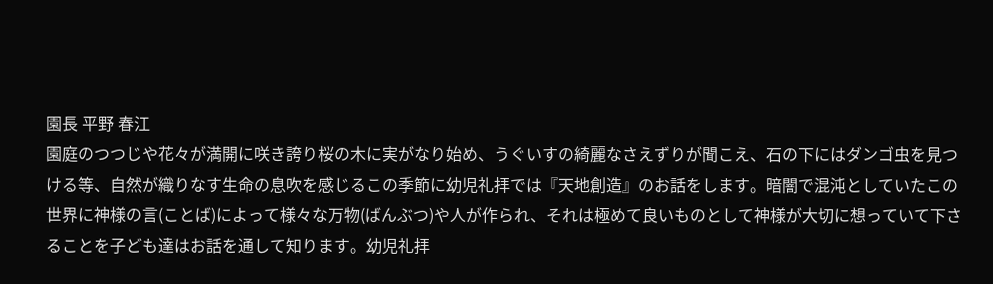園長 平野 春江
園庭のつつじや花々が満開に咲き誇り桜の木に実がなり始め、うぐいすの綺麗なさえずりが聞こえ、石の下にはダンゴ虫を見つける等、自然が織りなす生命の息吹を感じるこの季節に幼児礼拝では『天地創造』のお話をします。暗闇で混沌としていたこの世界に神様の言(ことば)によって様々な万物(ばんぶつ)や人が作られ、それは極めて良いものとして神様が大切に想っていて下さることを子ども達はお話を通して知ります。幼児礼拝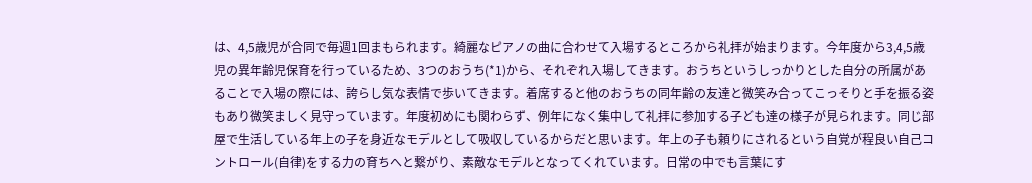は、4,5歳児が合同で毎週1回まもられます。綺麗なピアノの曲に合わせて入場するところから礼拝が始まります。今年度から3,4,5歳児の異年齢児保育を行っているため、3つのおうち(*1)から、それぞれ入場してきます。おうちというしっかりとした自分の所属があることで入場の際には、誇らし気な表情で歩いてきます。着席すると他のおうちの同年齢の友達と微笑み合ってこっそりと手を振る姿もあり微笑ましく見守っています。年度初めにも関わらず、例年になく集中して礼拝に参加する子ども達の様子が見られます。同じ部屋で生活している年上の子を身近なモデルとして吸収しているからだと思います。年上の子も頼りにされるという自覚が程良い自己コントロール(自律)をする力の育ちへと繋がり、素敵なモデルとなってくれています。日常の中でも言葉にす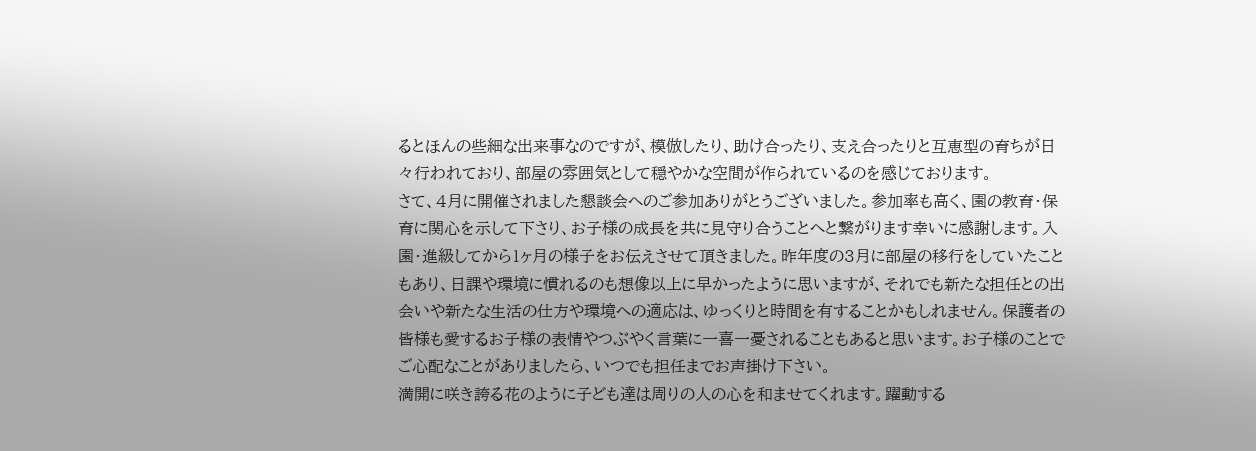るとほんの些細な出来事なのですが、模倣したり、助け合ったり、支え合ったりと互恵型の育ちが日々行われており、部屋の雰囲気として穏やかな空間が作られているのを感じております。
さて、4月に開催されました懇談会へのご参加ありがとうございました。参加率も高く、園の教育・保育に関心を示して下さり、お子様の成長を共に見守り合うことへと繋がります幸いに感謝します。入園・進級してから1ヶ月の様子をお伝えさせて頂きました。昨年度の3月に部屋の移行をしていたこともあり、日課や環境に慣れるのも想像以上に早かったように思いますが、それでも新たな担任との出会いや新たな生活の仕方や環境への適応は、ゆっくりと時間を有することかもしれません。保護者の皆様も愛するお子様の表情やつぶやく言葉に一喜一憂されることもあると思います。お子様のことでご心配なことがありましたら、いつでも担任までお声掛け下さい。
満開に咲き誇る花のように子ども達は周りの人の心を和ませてくれます。躍動する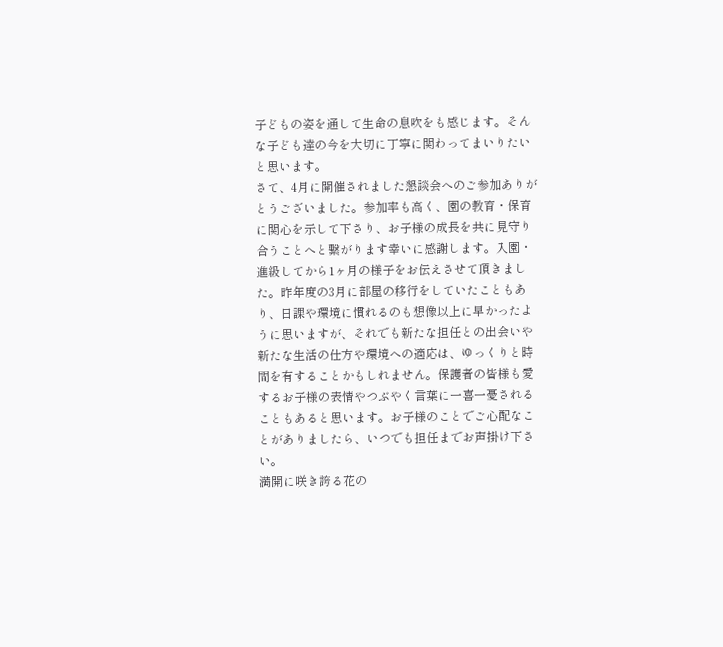子どもの姿を通して生命の息吹をも感じます。そんな子ども達の今を大切に丁寧に関わってまいりたいと思います。
さて、4月に開催されました懇談会へのご参加ありがとうございました。参加率も高く、園の教育・保育に関心を示して下さり、お子様の成長を共に見守り合うことへと繋がります幸いに感謝します。入園・進級してから1ヶ月の様子をお伝えさせて頂きました。昨年度の3月に部屋の移行をしていたこともあり、日課や環境に慣れるのも想像以上に早かったように思いますが、それでも新たな担任との出会いや新たな生活の仕方や環境への適応は、ゆっくりと時間を有することかもしれません。保護者の皆様も愛するお子様の表情やつぶやく言葉に一喜一憂されることもあると思います。お子様のことでご心配なことがありましたら、いつでも担任までお声掛け下さい。
満開に咲き誇る花の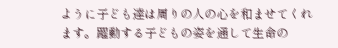ように子ども達は周りの人の心を和ませてくれます。躍動する子どもの姿を通して生命の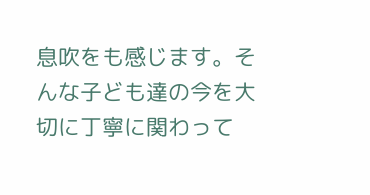息吹をも感じます。そんな子ども達の今を大切に丁寧に関わって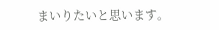まいりたいと思います。